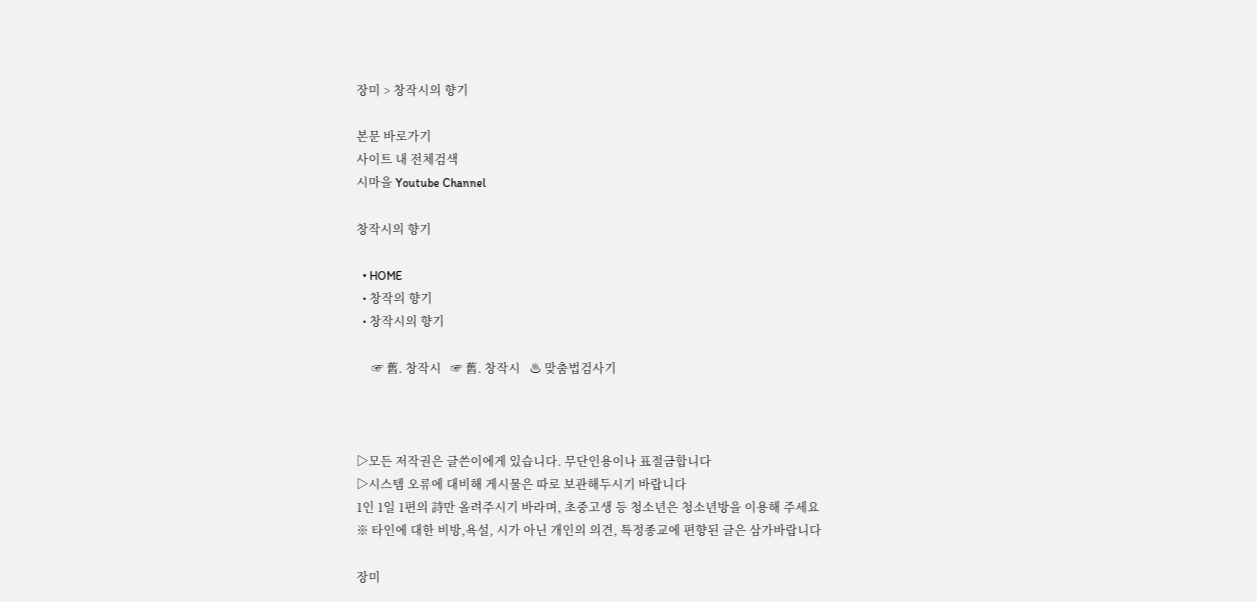장미 > 창작시의 향기

본문 바로가기
사이트 내 전체검색
시마을 Youtube Channel

창작시의 향기

  • HOME
  • 창작의 향기
  • 창작시의 향기

     ☞ 舊. 창작시   ☞ 舊. 창작시   ♨ 맞춤법검사기



▷모든 저작권은 글쓴이에게 있습니다. 무단인용이나 표절금합니다
▷시스템 오류에 대비해 게시물은 따로 보관해두시기 바랍니다
1인 1일 1편의 詩만 올려주시기 바라며, 초중고생 등 청소년은 청소년방을 이용해 주세요
※ 타인에 대한 비방,욕설, 시가 아닌 개인의 의견, 특정종교에 편향된 글은 삼가바랍니다

장미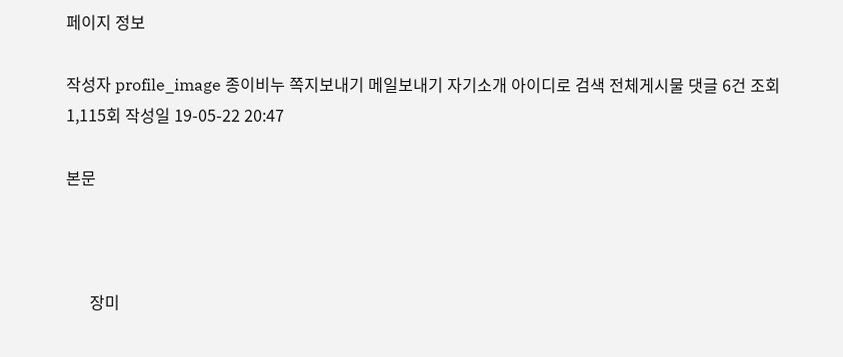페이지 정보

작성자 profile_image 종이비누 쪽지보내기 메일보내기 자기소개 아이디로 검색 전체게시물 댓글 6건 조회 1,115회 작성일 19-05-22 20:47

본문



      장미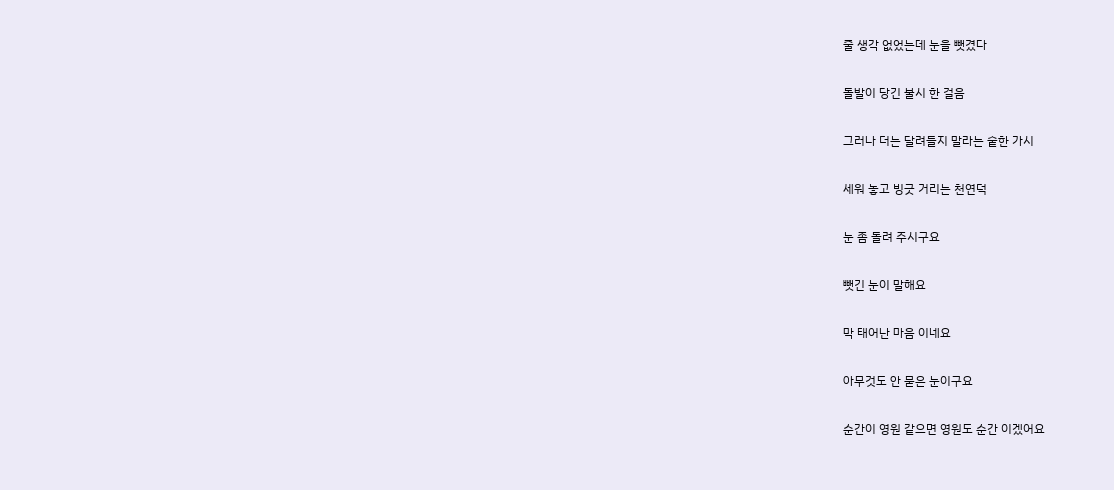줄 생각 없었는데 눈을 뺏겼다

돌발이 당긴 불시 한 걸음

그러나 더는 달려들지 말라는 숱한 가시

세워 놓고 빙긋 거리는 천연덕

눈 좀 돌려 주시구요

뺏긴 눈이 말해요

막 태어난 마음 이네요

아무것도 안 묻은 눈이구요

순간이 영원 같으면 영원도 순간 이겠어요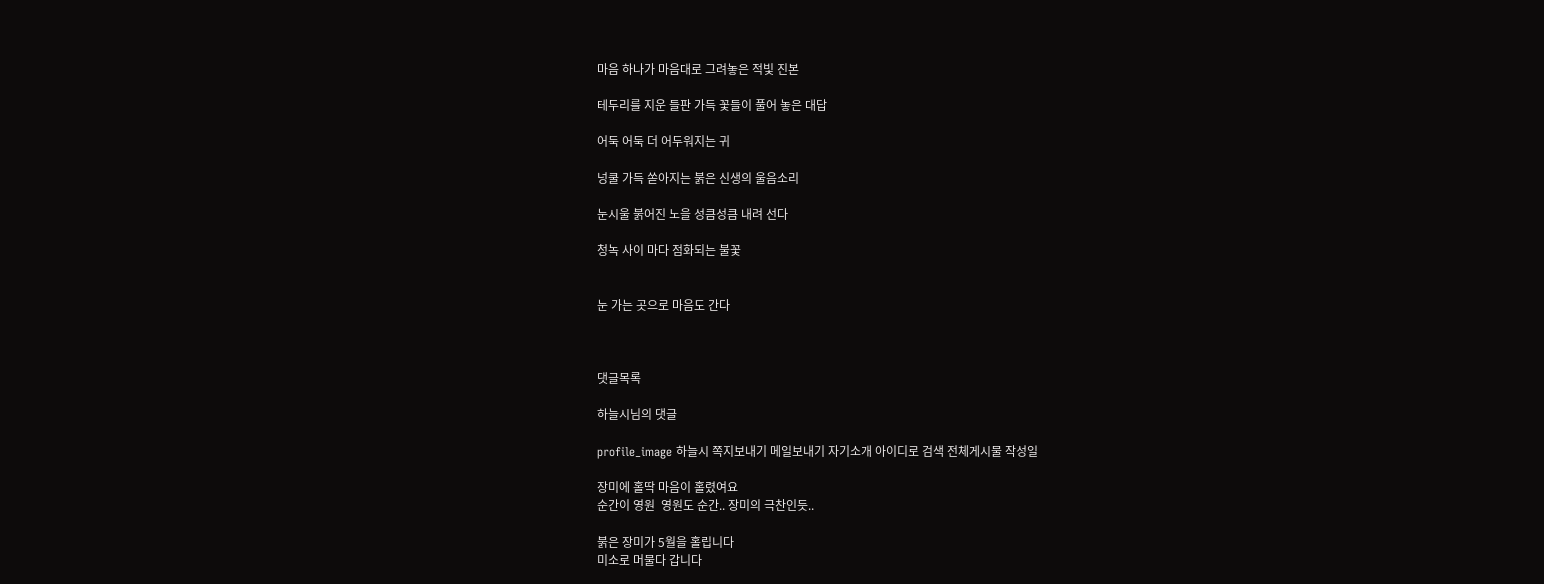마음 하나가 마음대로 그려놓은 적빛 진본

테두리를 지운 들판 가득 꽃들이 풀어 놓은 대답

어둑 어둑 더 어두워지는 귀

넝쿨 가득 쏟아지는 붉은 신생의 울음소리

눈시울 붉어진 노을 성큼성큼 내려 선다

청녹 사이 마다 점화되는 불꽃


눈 가는 곳으로 마음도 간다



댓글목록

하늘시님의 댓글

profile_image 하늘시 쪽지보내기 메일보내기 자기소개 아이디로 검색 전체게시물 작성일

장미에 홀딱 마음이 홀렸여요
순간이 영원  영원도 순간.. 장미의 극찬인듯..

붉은 장미가 5월을 홀립니다
미소로 머물다 갑니다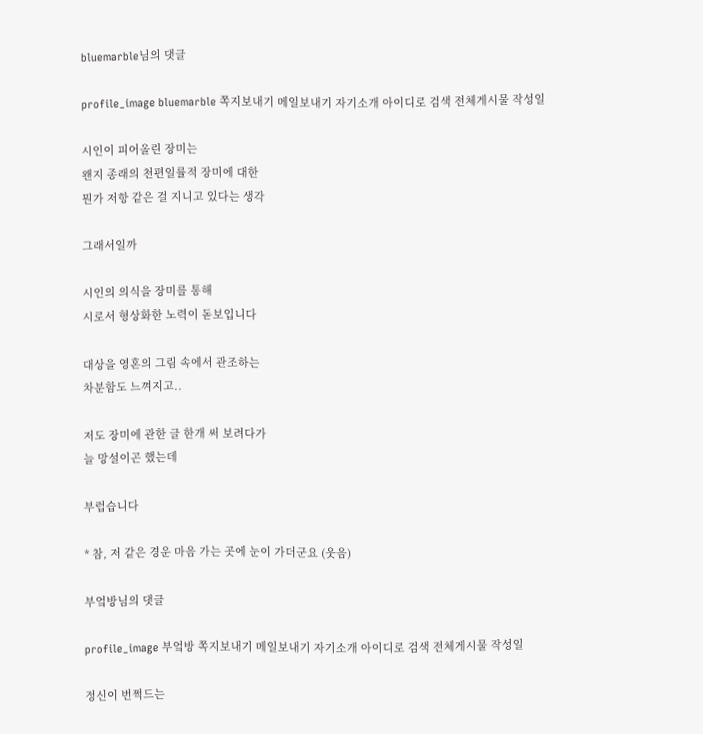bluemarble님의 댓글

profile_image bluemarble 쪽지보내기 메일보내기 자기소개 아이디로 검색 전체게시물 작성일

시인이 피어올린 장미는
왠지 종래의 천편일률적 장미에 대한
뭔가 저항 같은 걸 지니고 있다는 생각

그래서일까

시인의 의식을 장미를 통해
시로서 형상화한 노력이 돋보입니다

대상을 영혼의 그림 속에서 관조하는
차분함도 느껴지고..

저도 장미에 관한 글 한개 써 보려다가
늘 망설이곤 했는데

부럽습니다

* 참, 저 같은 경운 마음 가는 곳에 눈이 가더군요 (웃음)

부엌방님의 댓글

profile_image 부엌방 쪽지보내기 메일보내기 자기소개 아이디로 검색 전체게시물 작성일

정신이 번쩍드는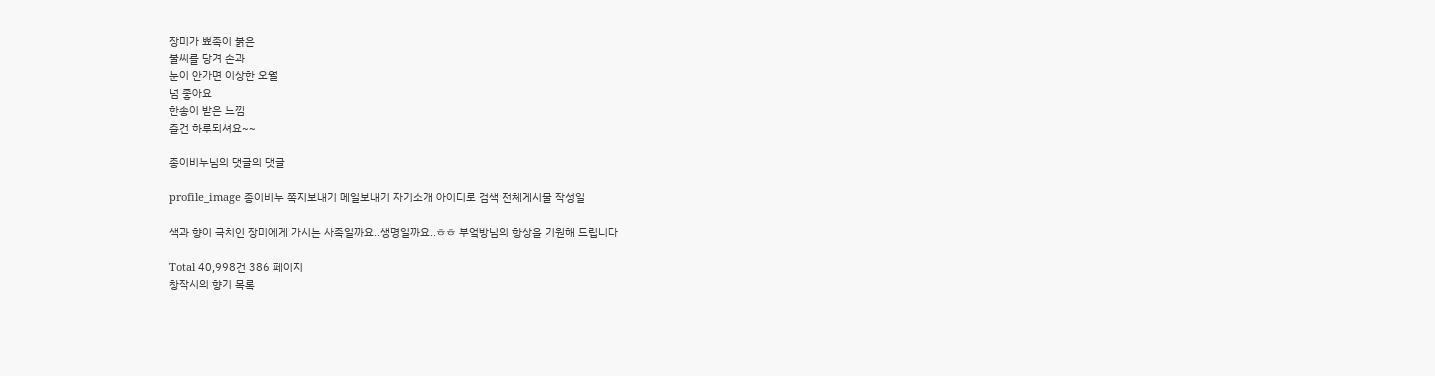장미가 뾰족이 붉은
불씨를 당겨 손과
눈이 안가면 이상한 오월
넘 좋아요
한송이 받은 느낌
즐건 하루되셔요~~

종이비누님의 댓글의 댓글

profile_image 종이비누 쪽지보내기 메일보내기 자기소개 아이디로 검색 전체게시물 작성일

색과 향이 극치인 장미에게 가시는 사족일까요..생명일까요..ㅎㅎ 부엌방님의 항상을 기원해 드립니다

Total 40,998건 386 페이지
창작시의 향기 목록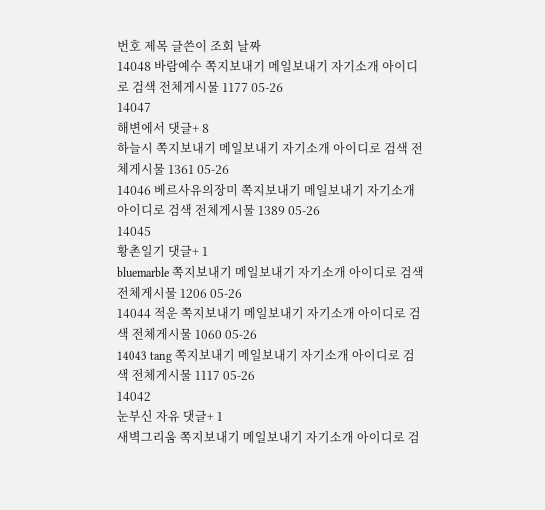번호 제목 글쓴이 조회 날짜
14048 바람예수 쪽지보내기 메일보내기 자기소개 아이디로 검색 전체게시물 1177 05-26
14047
해변에서 댓글+ 8
하늘시 쪽지보내기 메일보내기 자기소개 아이디로 검색 전체게시물 1361 05-26
14046 베르사유의장미 쪽지보내기 메일보내기 자기소개 아이디로 검색 전체게시물 1389 05-26
14045
황촌일기 댓글+ 1
bluemarble 쪽지보내기 메일보내기 자기소개 아이디로 검색 전체게시물 1206 05-26
14044 적운 쪽지보내기 메일보내기 자기소개 아이디로 검색 전체게시물 1060 05-26
14043 tang 쪽지보내기 메일보내기 자기소개 아이디로 검색 전체게시물 1117 05-26
14042
눈부신 자유 댓글+ 1
새벽그리움 쪽지보내기 메일보내기 자기소개 아이디로 검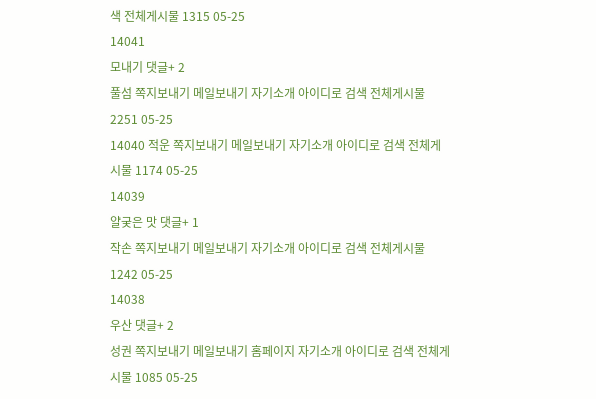색 전체게시물 1315 05-25
14041
모내기 댓글+ 2
풀섬 쪽지보내기 메일보내기 자기소개 아이디로 검색 전체게시물 2251 05-25
14040 적운 쪽지보내기 메일보내기 자기소개 아이디로 검색 전체게시물 1174 05-25
14039
얄궂은 맛 댓글+ 1
작손 쪽지보내기 메일보내기 자기소개 아이디로 검색 전체게시물 1242 05-25
14038
우산 댓글+ 2
성권 쪽지보내기 메일보내기 홈페이지 자기소개 아이디로 검색 전체게시물 1085 05-25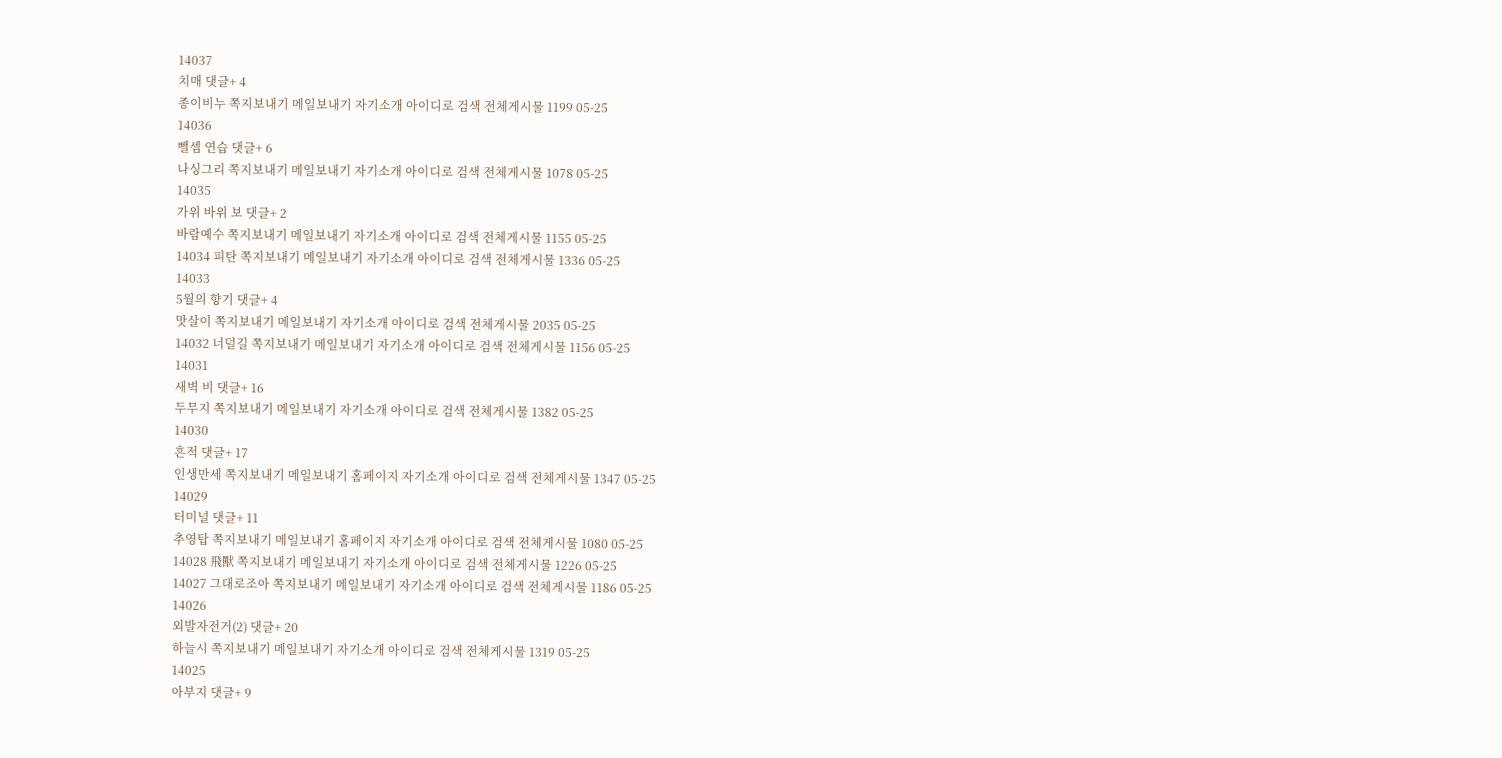14037
치매 댓글+ 4
종이비누 쪽지보내기 메일보내기 자기소개 아이디로 검색 전체게시물 1199 05-25
14036
뺄셈 연습 댓글+ 6
나싱그리 쪽지보내기 메일보내기 자기소개 아이디로 검색 전체게시물 1078 05-25
14035
가위 바위 보 댓글+ 2
바람예수 쪽지보내기 메일보내기 자기소개 아이디로 검색 전체게시물 1155 05-25
14034 피탄 쪽지보내기 메일보내기 자기소개 아이디로 검색 전체게시물 1336 05-25
14033
5월의 향기 댓글+ 4
맛살이 쪽지보내기 메일보내기 자기소개 아이디로 검색 전체게시물 2035 05-25
14032 너덜길 쪽지보내기 메일보내기 자기소개 아이디로 검색 전체게시물 1156 05-25
14031
새벽 비 댓글+ 16
두무지 쪽지보내기 메일보내기 자기소개 아이디로 검색 전체게시물 1382 05-25
14030
흔적 댓글+ 17
인생만세 쪽지보내기 메일보내기 홈페이지 자기소개 아이디로 검색 전체게시물 1347 05-25
14029
터미널 댓글+ 11
추영탑 쪽지보내기 메일보내기 홈페이지 자기소개 아이디로 검색 전체게시물 1080 05-25
14028 飛獸 쪽지보내기 메일보내기 자기소개 아이디로 검색 전체게시물 1226 05-25
14027 그대로조아 쪽지보내기 메일보내기 자기소개 아이디로 검색 전체게시물 1186 05-25
14026
외발자전거(2) 댓글+ 20
하늘시 쪽지보내기 메일보내기 자기소개 아이디로 검색 전체게시물 1319 05-25
14025
아부지 댓글+ 9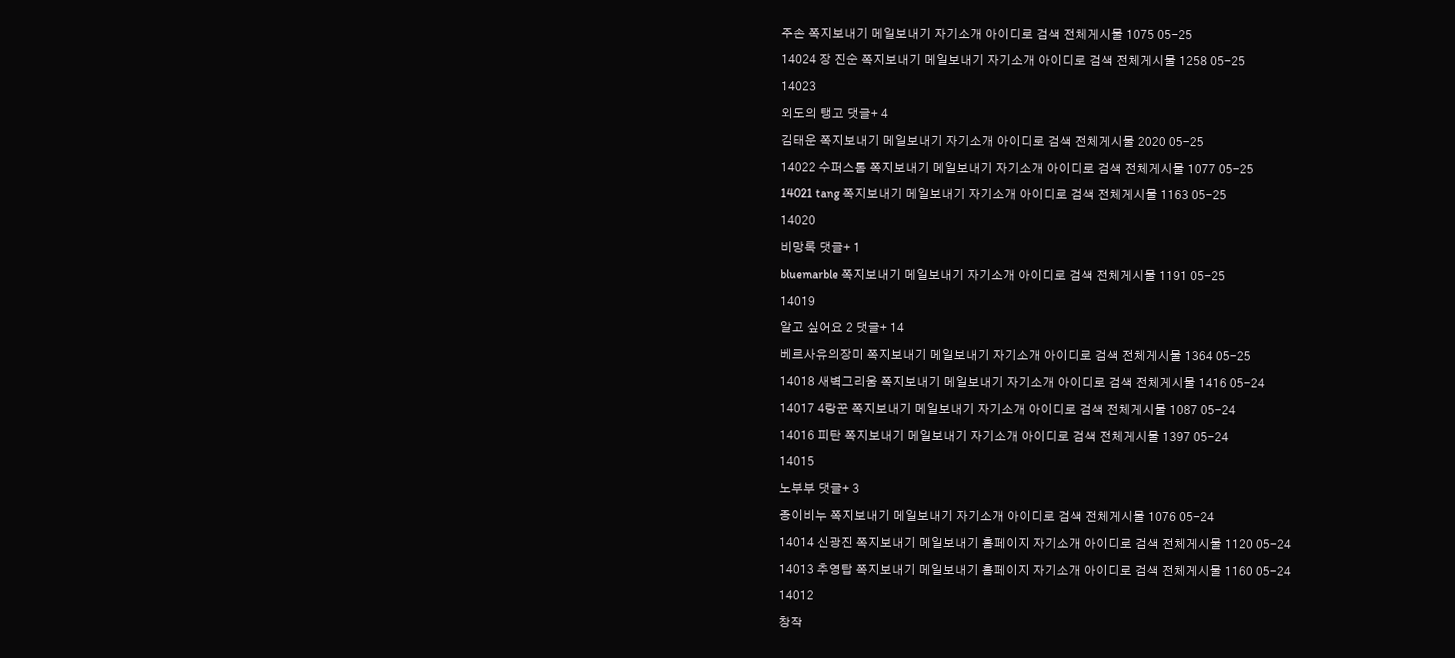주손 쪽지보내기 메일보내기 자기소개 아이디로 검색 전체게시물 1075 05-25
14024 장 진순 쪽지보내기 메일보내기 자기소개 아이디로 검색 전체게시물 1258 05-25
14023
외도의 탱고 댓글+ 4
김태운 쪽지보내기 메일보내기 자기소개 아이디로 검색 전체게시물 2020 05-25
14022 수퍼스톰 쪽지보내기 메일보내기 자기소개 아이디로 검색 전체게시물 1077 05-25
14021 tang 쪽지보내기 메일보내기 자기소개 아이디로 검색 전체게시물 1163 05-25
14020
비망록 댓글+ 1
bluemarble 쪽지보내기 메일보내기 자기소개 아이디로 검색 전체게시물 1191 05-25
14019
알고 싶어요 2 댓글+ 14
베르사유의장미 쪽지보내기 메일보내기 자기소개 아이디로 검색 전체게시물 1364 05-25
14018 새벽그리움 쪽지보내기 메일보내기 자기소개 아이디로 검색 전체게시물 1416 05-24
14017 4랑꾼 쪽지보내기 메일보내기 자기소개 아이디로 검색 전체게시물 1087 05-24
14016 피탄 쪽지보내기 메일보내기 자기소개 아이디로 검색 전체게시물 1397 05-24
14015
노부부 댓글+ 3
종이비누 쪽지보내기 메일보내기 자기소개 아이디로 검색 전체게시물 1076 05-24
14014 신광진 쪽지보내기 메일보내기 홈페이지 자기소개 아이디로 검색 전체게시물 1120 05-24
14013 추영탑 쪽지보내기 메일보내기 홈페이지 자기소개 아이디로 검색 전체게시물 1160 05-24
14012
창작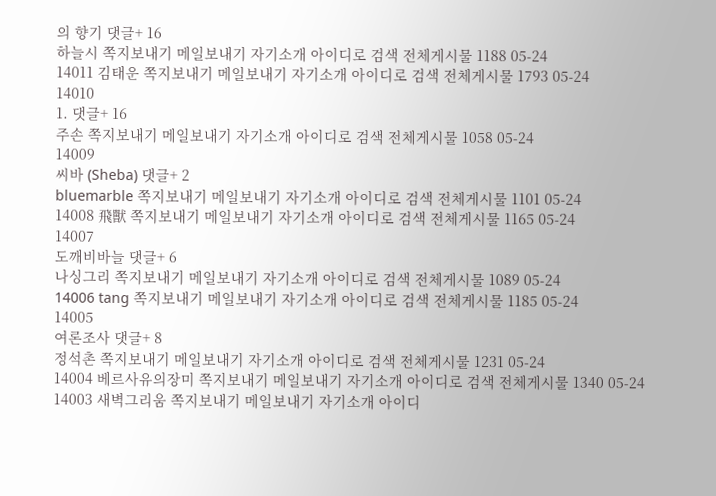의 향기 댓글+ 16
하늘시 쪽지보내기 메일보내기 자기소개 아이디로 검색 전체게시물 1188 05-24
14011 김태운 쪽지보내기 메일보내기 자기소개 아이디로 검색 전체게시물 1793 05-24
14010
1. 댓글+ 16
주손 쪽지보내기 메일보내기 자기소개 아이디로 검색 전체게시물 1058 05-24
14009
씨바 (Sheba) 댓글+ 2
bluemarble 쪽지보내기 메일보내기 자기소개 아이디로 검색 전체게시물 1101 05-24
14008 飛獸 쪽지보내기 메일보내기 자기소개 아이디로 검색 전체게시물 1165 05-24
14007
도깨비바늘 댓글+ 6
나싱그리 쪽지보내기 메일보내기 자기소개 아이디로 검색 전체게시물 1089 05-24
14006 tang 쪽지보내기 메일보내기 자기소개 아이디로 검색 전체게시물 1185 05-24
14005
여론조사 댓글+ 8
정석촌 쪽지보내기 메일보내기 자기소개 아이디로 검색 전체게시물 1231 05-24
14004 베르사유의장미 쪽지보내기 메일보내기 자기소개 아이디로 검색 전체게시물 1340 05-24
14003 새벽그리움 쪽지보내기 메일보내기 자기소개 아이디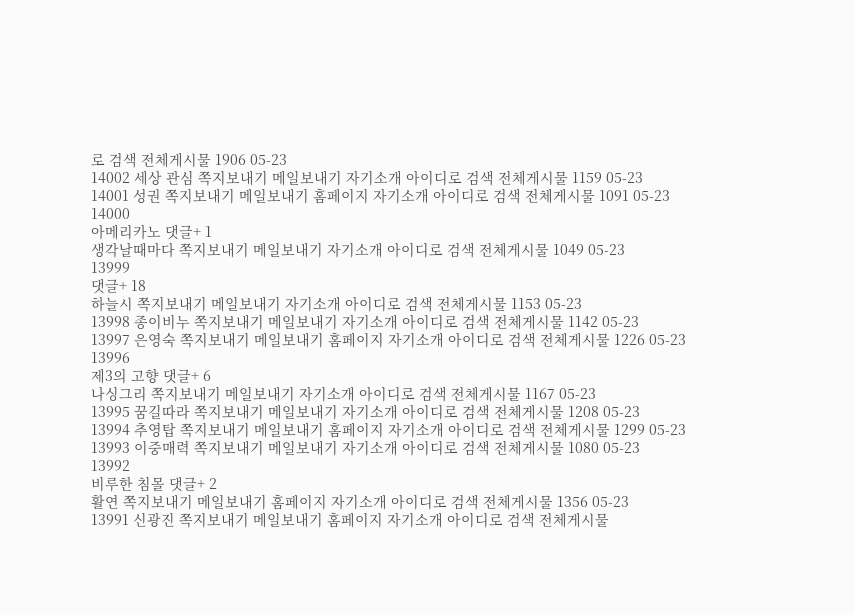로 검색 전체게시물 1906 05-23
14002 세상 관심 쪽지보내기 메일보내기 자기소개 아이디로 검색 전체게시물 1159 05-23
14001 성권 쪽지보내기 메일보내기 홈페이지 자기소개 아이디로 검색 전체게시물 1091 05-23
14000
아메리카노 댓글+ 1
생각날때마다 쪽지보내기 메일보내기 자기소개 아이디로 검색 전체게시물 1049 05-23
13999
댓글+ 18
하늘시 쪽지보내기 메일보내기 자기소개 아이디로 검색 전체게시물 1153 05-23
13998 종이비누 쪽지보내기 메일보내기 자기소개 아이디로 검색 전체게시물 1142 05-23
13997 은영숙 쪽지보내기 메일보내기 홈페이지 자기소개 아이디로 검색 전체게시물 1226 05-23
13996
제3의 고향 댓글+ 6
나싱그리 쪽지보내기 메일보내기 자기소개 아이디로 검색 전체게시물 1167 05-23
13995 꿈길따라 쪽지보내기 메일보내기 자기소개 아이디로 검색 전체게시물 1208 05-23
13994 추영탑 쪽지보내기 메일보내기 홈페이지 자기소개 아이디로 검색 전체게시물 1299 05-23
13993 이중매력 쪽지보내기 메일보내기 자기소개 아이디로 검색 전체게시물 1080 05-23
13992
비루한 침몰 댓글+ 2
활연 쪽지보내기 메일보내기 홈페이지 자기소개 아이디로 검색 전체게시물 1356 05-23
13991 신광진 쪽지보내기 메일보내기 홈페이지 자기소개 아이디로 검색 전체게시물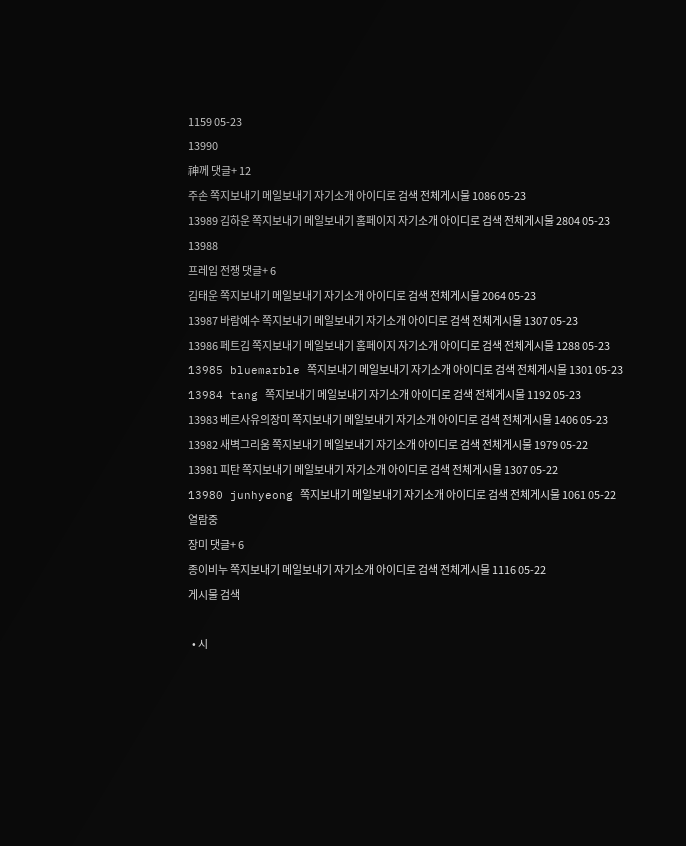1159 05-23
13990
神께 댓글+ 12
주손 쪽지보내기 메일보내기 자기소개 아이디로 검색 전체게시물 1086 05-23
13989 김하운 쪽지보내기 메일보내기 홈페이지 자기소개 아이디로 검색 전체게시물 2804 05-23
13988
프레임 전쟁 댓글+ 6
김태운 쪽지보내기 메일보내기 자기소개 아이디로 검색 전체게시물 2064 05-23
13987 바람예수 쪽지보내기 메일보내기 자기소개 아이디로 검색 전체게시물 1307 05-23
13986 페트김 쪽지보내기 메일보내기 홈페이지 자기소개 아이디로 검색 전체게시물 1288 05-23
13985 bluemarble 쪽지보내기 메일보내기 자기소개 아이디로 검색 전체게시물 1301 05-23
13984 tang 쪽지보내기 메일보내기 자기소개 아이디로 검색 전체게시물 1192 05-23
13983 베르사유의장미 쪽지보내기 메일보내기 자기소개 아이디로 검색 전체게시물 1406 05-23
13982 새벽그리움 쪽지보내기 메일보내기 자기소개 아이디로 검색 전체게시물 1979 05-22
13981 피탄 쪽지보내기 메일보내기 자기소개 아이디로 검색 전체게시물 1307 05-22
13980 junhyeong 쪽지보내기 메일보내기 자기소개 아이디로 검색 전체게시물 1061 05-22
열람중
장미 댓글+ 6
종이비누 쪽지보내기 메일보내기 자기소개 아이디로 검색 전체게시물 1116 05-22
게시물 검색

  • 시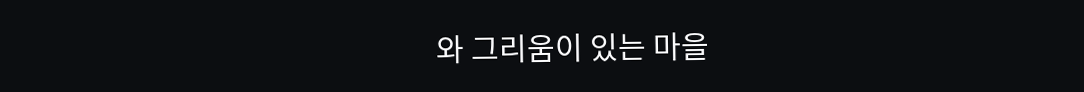와 그리움이 있는 마을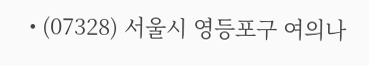• (07328) 서울시 영등포구 여의나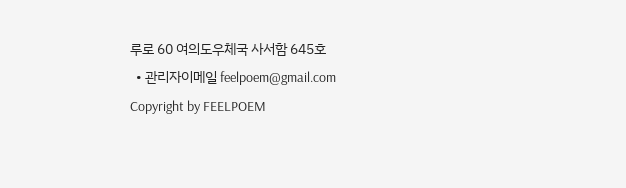루로 60 여의도우체국 사서함 645호
  • 관리자이메일 feelpoem@gmail.com
Copyright by FEELPOEM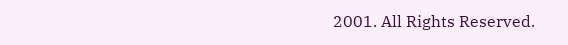2001. All Rights Reserved.